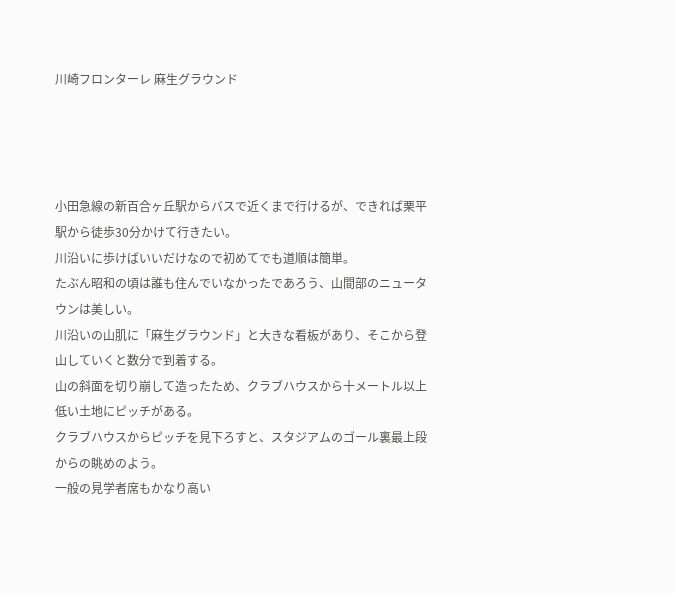川崎フロンターレ 麻生グラウンド




小田急線の新百合ヶ丘駅からバスで近くまで行けるが、できれば栗平駅から徒歩30分かけて行きたい。
川沿いに歩けばいいだけなので初めてでも道順は簡単。
たぶん昭和の頃は誰も住んでいなかったであろう、山間部のニュータウンは美しい。
川沿いの山肌に「麻生グラウンド」と大きな看板があり、そこから登山していくと数分で到着する。
山の斜面を切り崩して造ったため、クラブハウスから十メートル以上低い土地にピッチがある。
クラブハウスからピッチを見下ろすと、スタジアムのゴール裏最上段からの眺めのよう。
一般の見学者席もかなり高い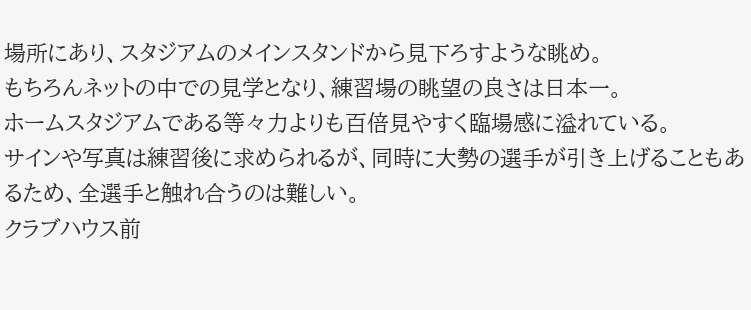場所にあり、スタジアムのメインスタンドから見下ろすような眺め。
もちろんネットの中での見学となり、練習場の眺望の良さは日本一。
ホームスタジアムである等々力よりも百倍見やすく臨場感に溢れている。
サインや写真は練習後に求められるが、同時に大勢の選手が引き上げることもあるため、全選手と触れ合うのは難しい。
クラブハウス前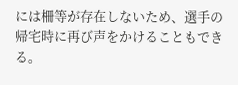には柵等が存在しないため、選手の帰宅時に再び声をかけることもできる。